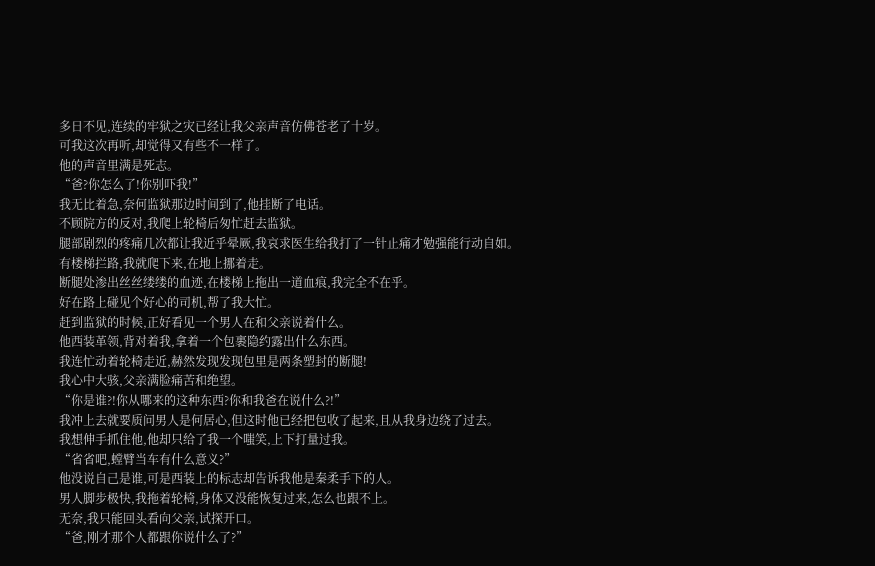多日不见,连续的牢狱之灾已经让我父亲声音仿佛苍老了十岁。
可我这次再听,却觉得又有些不一样了。
他的声音里满是死志。
“爸?你怎么了!你别吓我!”
我无比着急,奈何监狱那边时间到了,他挂断了电话。
不顾院方的反对,我爬上轮椅后匆忙赶去监狱。
腿部剧烈的疼痛几次都让我近乎晕厥,我哀求医生给我打了一针止痛才勉强能行动自如。
有楼梯拦路,我就爬下来,在地上挪着走。
断腿处渗出丝丝缕缕的血迹,在楼梯上拖出一道血痕,我完全不在乎。
好在路上碰见个好心的司机,帮了我大忙。
赶到监狱的时候,正好看见一个男人在和父亲说着什么。
他西装革领,背对着我,拿着一个包裹隐约露出什么东西。
我连忙动着轮椅走近,赫然发现发现包里是两条塑封的断腿!
我心中大骇,父亲满脸痛苦和绝望。
“你是谁?!你从哪来的这种东西?你和我爸在说什么?!”
我冲上去就要质问男人是何居心,但这时他已经把包收了起来,且从我身边绕了过去。
我想伸手抓住他,他却只给了我一个嗤笑,上下打量过我。
“省省吧,螳臂当车有什么意义?”
他没说自己是谁,可是西装上的标志却告诉我他是秦柔手下的人。
男人脚步极快,我拖着轮椅,身体又没能恢复过来,怎么也跟不上。
无奈,我只能回头看向父亲,试探开口。
“爸,刚才那个人都跟你说什么了?”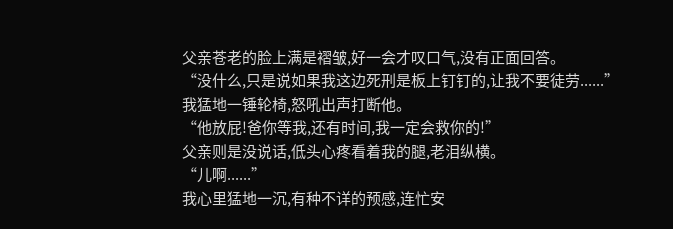父亲苍老的脸上满是褶皱,好一会才叹口气,没有正面回答。
“没什么,只是说如果我这边死刑是板上钉钉的,让我不要徒劳......”
我猛地一锤轮椅,怒吼出声打断他。
“他放屁!爸你等我,还有时间,我一定会救你的!”
父亲则是没说话,低头心疼看着我的腿,老泪纵横。
“儿啊......”
我心里猛地一沉,有种不详的预感,连忙安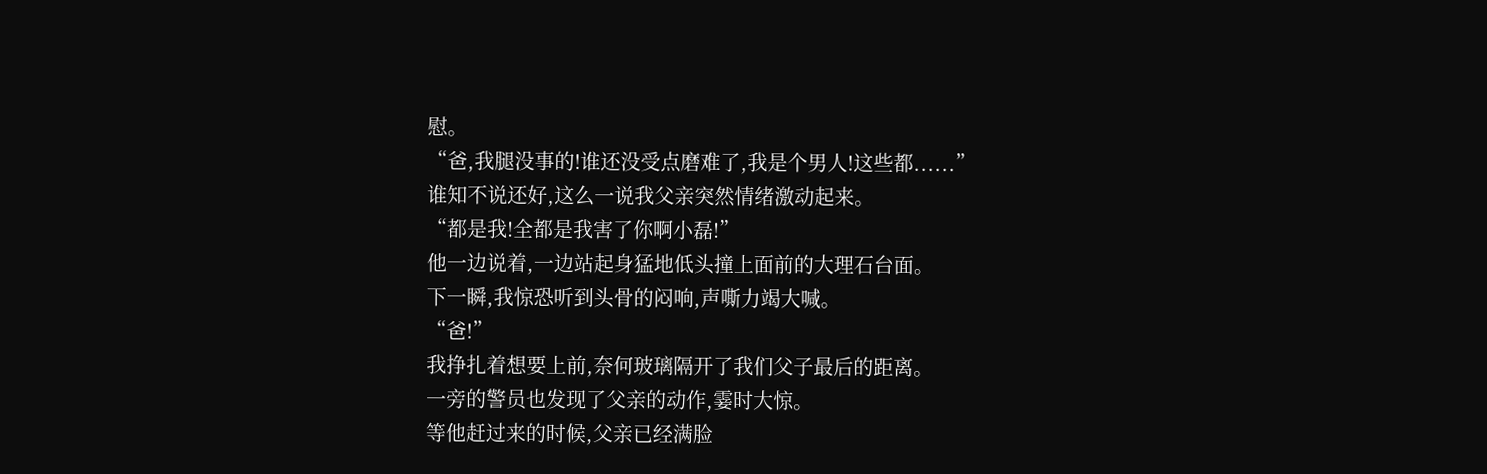慰。
“爸,我腿没事的!谁还没受点磨难了,我是个男人!这些都......”
谁知不说还好,这么一说我父亲突然情绪激动起来。
“都是我!全都是我害了你啊小磊!”
他一边说着,一边站起身猛地低头撞上面前的大理石台面。
下一瞬,我惊恐听到头骨的闷响,声嘶力竭大喊。
“爸!”
我挣扎着想要上前,奈何玻璃隔开了我们父子最后的距离。
一旁的警员也发现了父亲的动作,霎时大惊。
等他赶过来的时候,父亲已经满脸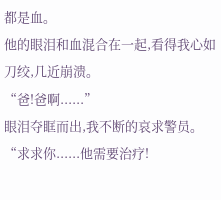都是血。
他的眼泪和血混合在一起,看得我心如刀绞,几近崩溃。
“爸!爸啊......”
眼泪夺眶而出,我不断的哀求警员。
“求求你......他需要治疗!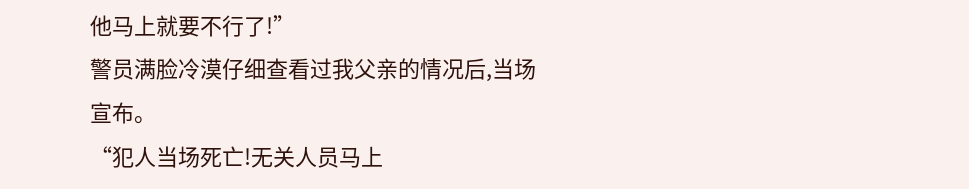他马上就要不行了!”
警员满脸冷漠仔细查看过我父亲的情况后,当场宣布。
“犯人当场死亡!无关人员马上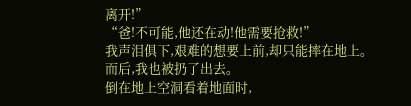离开!”
“爸!不可能,他还在动!他需要抢救!”
我声泪俱下,艰难的想要上前,却只能摔在地上。
而后,我也被扔了出去。
倒在地上空洞看着地面时,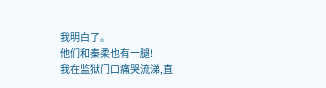我明白了。
他们和秦柔也有一腿!
我在监狱门口痛哭流涕,直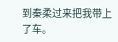到秦柔过来把我带上了车。